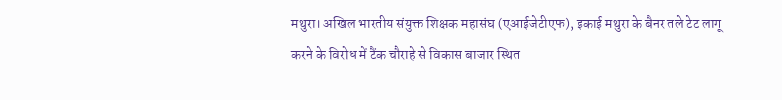मथुरा। अखिल भारतीय संयुक्त शिक्षक महासंघ (एआईजेटीएफ), इकाई मथुरा के बैनर तले टेट लागू करने के विरोध में टैंक चौराहे से विकास बाजार स्थित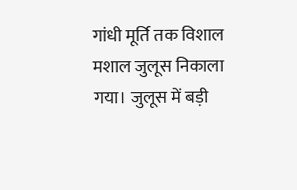गांधी मूर्ति तक विशाल मशाल जुलूस निकाला गया। जुलूस में बड़ी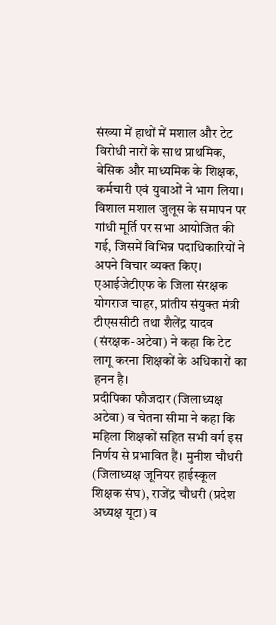संख्या में हाथों में मशाल और टेट विरोधी नारों के साथ प्राथमिक, बेसिक और माध्यमिक के शिक्षक, कर्मचारी एवं युवाओं ने भाग लिया। विशाल मशाल जुलूस के समापन पर गांधी मूर्ति पर सभा आयोजित की गई, जिसमें विभिन्न पदाधिकारियों ने अपने विचार व्यक्त किए। एआईजेटीएफ के जिला संरक्षक योगराज चाहर, प्रांतीय संयुक्त मंत्री टीएससीटी तथा शैलेंद्र यादव (संरक्षक-अटेवा) ने कहा कि टेट लागू करना शिक्षकों के अधिकारों का हनन है।
प्रदीपिका फौजदार (जिलाध्यक्ष अटेवा) व चेतना सीमा ने कहा कि महिला शिक्षकों सहित सभी वर्ग इस निर्णय से प्रभावित हैं। मुनीश चौधरी (जिलाध्यक्ष जूनियर हाईस्कूल शिक्षक संघ), राजेंद्र चौधरी (प्रदेश अध्यक्ष यूटा) व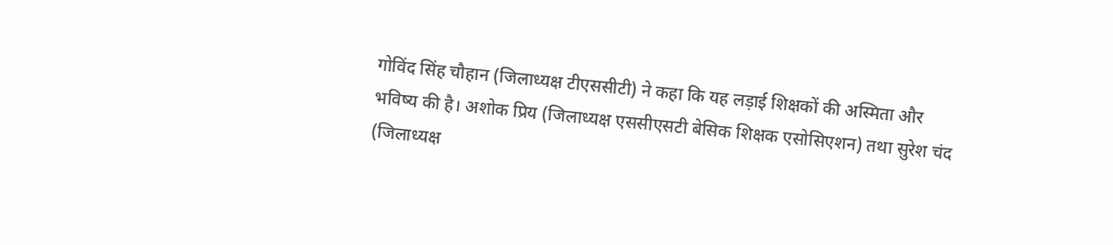गोविंद सिंह चौहान (जिलाध्यक्ष टीएससीटी) ने कहा कि यह लड़ाई शिक्षकों की अस्मिता और भविष्य की है। अशोक प्रिय (जिलाध्यक्ष एससीएसटी बेसिक शिक्षक एसोसिएशन) तथा सुरेश चंद (जिलाध्यक्ष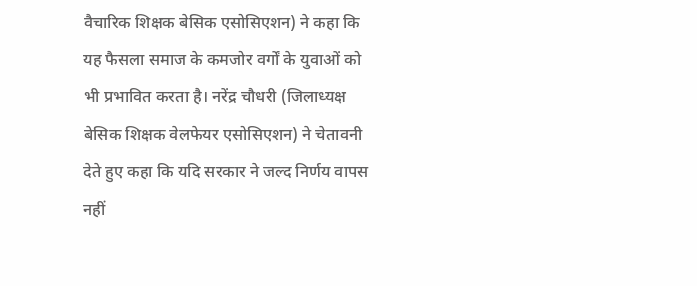वैचारिक शिक्षक बेसिक एसोसिएशन) ने कहा कि यह फैसला समाज के कमजोर वर्गों के युवाओं को भी प्रभावित करता है। नरेंद्र चौधरी (जिलाध्यक्ष बेसिक शिक्षक वेलफेयर एसोसिएशन) ने चेतावनी देते हुए कहा कि यदि सरकार ने जल्द निर्णय वापस नहीं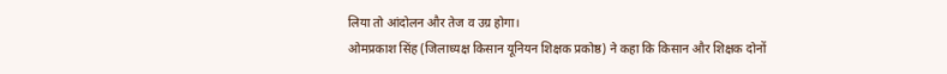लिया तो आंदोलन और तेज व उग्र होगा।
ओमप्रकाश सिंह (जिलाध्यक्ष किसान यूनियन शिक्षक प्रकोष्ठ) ने कहा कि किसान और शिक्षक दोनों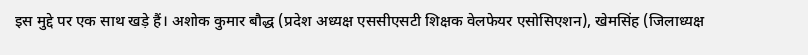इस मुद्दे पर एक साथ खड़े हैं। अशोक कुमार बौद्ध (प्रदेश अध्यक्ष एससीएसटी शिक्षक वेलफेयर एसोसिएशन), खेमसिंह (जिलाध्यक्ष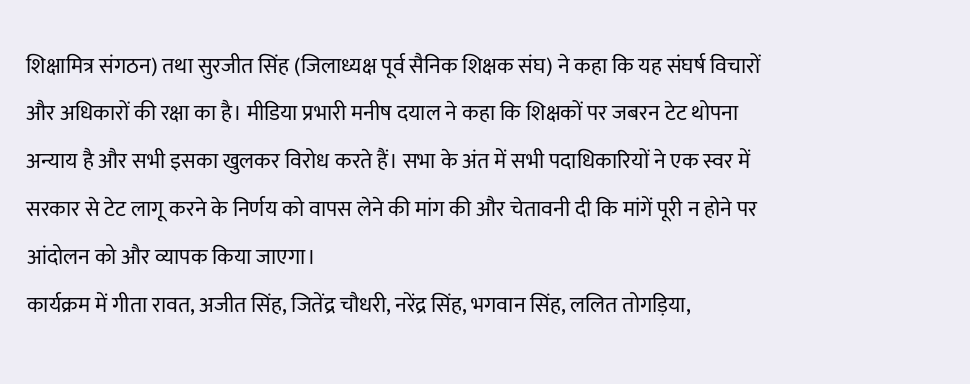शिक्षामित्र संगठन) तथा सुरजीत सिंह (जिलाध्यक्ष पूर्व सैनिक शिक्षक संघ) ने कहा कि यह संघर्ष विचारों और अधिकारों की रक्षा का है। मीडिया प्रभारी मनीष दयाल ने कहा कि शिक्षकों पर जबरन टेट थोपना अन्याय है और सभी इसका खुलकर विरोध करते हैं। सभा के अंत में सभी पदाधिकारियों ने एक स्वर में सरकार से टेट लागू करने के निर्णय को वापस लेने की मांग की और चेतावनी दी कि मांगें पूरी न होने पर आंदोलन को और व्यापक किया जाएगा।
कार्यक्रम में गीता रावत, अजीत सिंह, जितेंद्र चौधरी, नरेंद्र सिंह, भगवान सिंह, ललित तोगड़िया,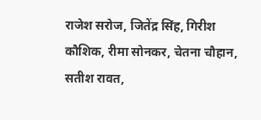राजेश सरोज, जितेंद्र सिंह, गिरीश कौशिक, रीमा सोनकर, चेतना चौहान, सतीश रावत,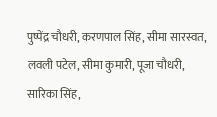पुष्पेंद्र चौधरी, करणपाल सिंह, सीमा सारस्वत, लवली पटेल, सीमा कुमारी, पूजा चौधरी, सारिका सिंह,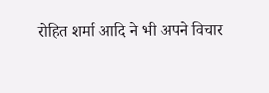रोहित शर्मा आदि ने भी अपने विचार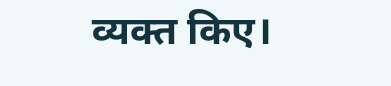व्यक्त किए।